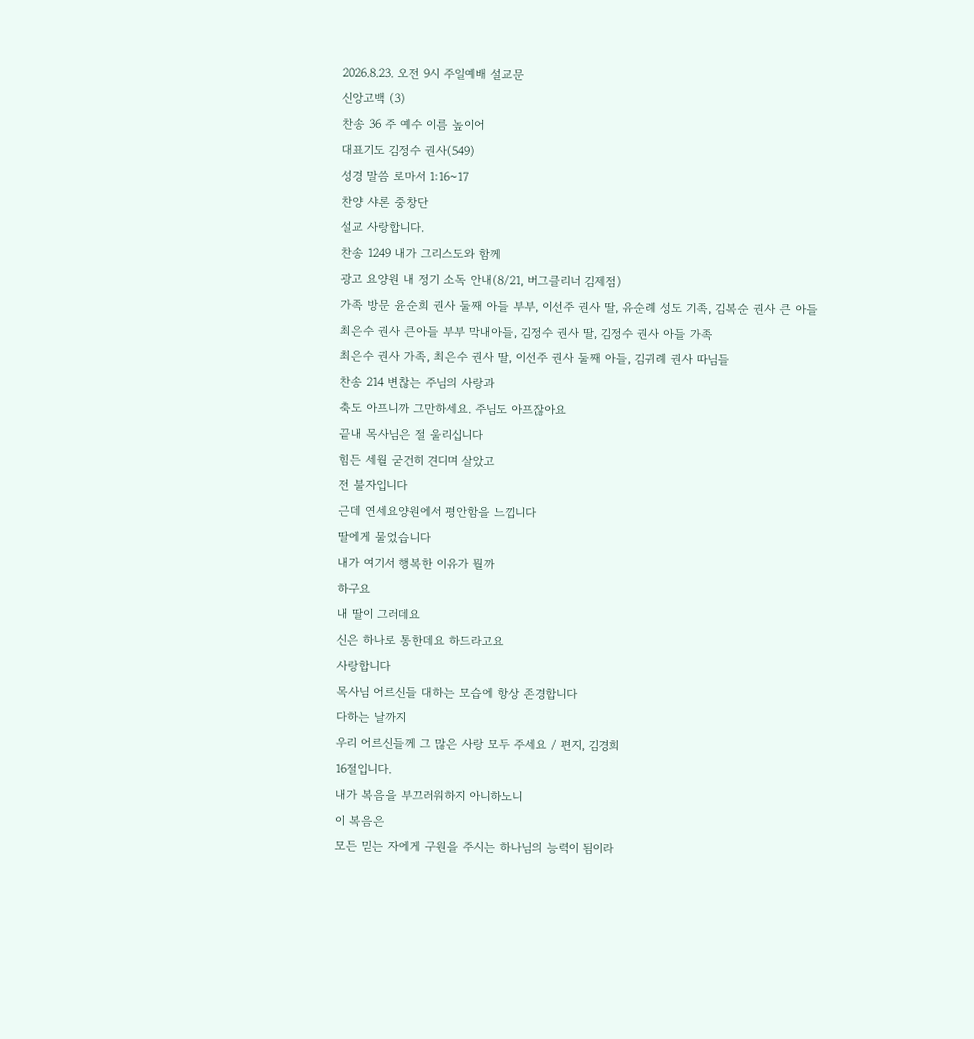2026.8.23. 오전 9시 주일예배 설교문
신앙고백 (3)
찬송 36 주 예수 이름 높이어
대표기도 김정수 권사(549)
성경 말씀 로마서 1:16~17
찬양 샤론 중창단
설교 사랑합니다.
찬송 1249 내가 그리스도와 함께
광고 요양원 내 정기 소독 안내(8/21, 버그클리너 김제점)
가족 방문 윤순희 권사 둘째 아들 부부, 이선주 권사 딸, 유순례 성도 기족, 김복순 권사 큰 아들
최은수 권사 큰아들 부부 막내아들, 김정수 권사 딸, 김정수 권사 아들 가족
최은수 권사 가족, 최은수 권사 딸, 이선주 권사 둘째 아들, 김귀례 권사 따님들
찬송 214 변찮는 주님의 사랑과
축도 아프니까 그만하세요. 주님도 아프잖아요
끝내 목사님은 절 울리십니다
힘든 세월 굳건히 견디며 살았고
전 불자입니다
근데 연세요양원에서 평안함을 느낍니다
딸에게 물었습니다
내가 여기서 행복한 이유가 뭘까
하구요
내 딸이 그러데요
신은 하나로 통한데요 하드라고요
사랑합니다
목사님 어르신들 대하는 모습에 항상 존경합니다
다하는 날까지
우리 어르신들께 그 많은 사랑 모두 주세요 / 편지, 김경희
16절입니다.
내가 복음을 부끄러워하지 아니하노니
이 복음은
모든 믿는 자에게 구원을 주시는 하나님의 능력이 됨이라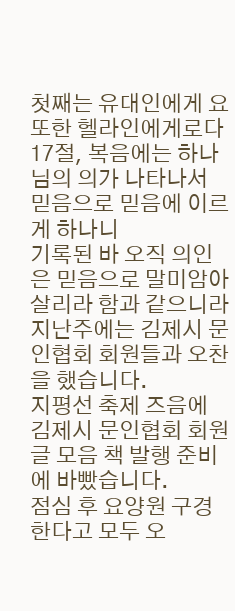첫째는 유대인에게 요 또한 헬라인에게로다
17절, 복음에는 하나님의 의가 나타나서 믿음으로 믿음에 이르게 하나니
기록된 바 오직 의인은 믿음으로 말미암아 살리라 함과 같으니라
지난주에는 김제시 문인협회 회원들과 오찬을 했습니다.
지평선 축제 즈음에 김제시 문인협회 회원 글 모음 책 발행 준비에 바빴습니다.
점심 후 요양원 구경한다고 모두 오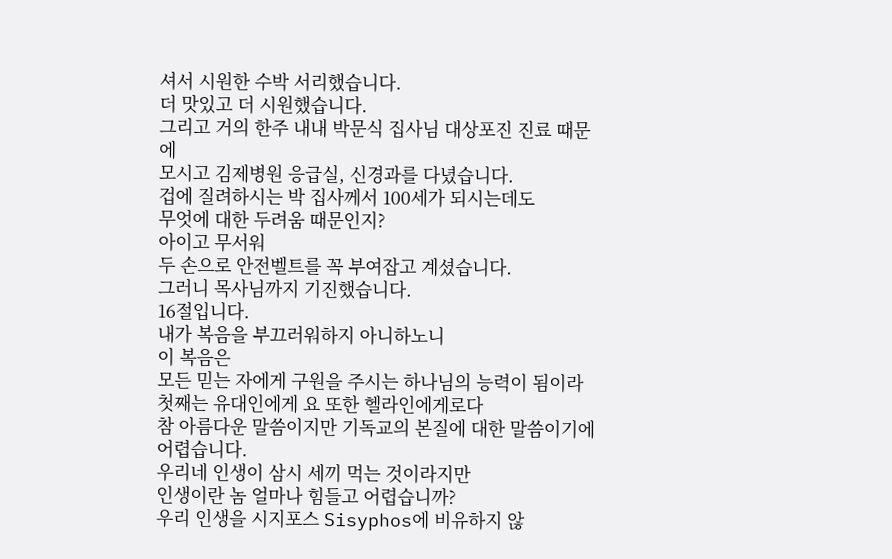셔서 시원한 수박 서리했습니다.
더 맛있고 더 시원했습니다.
그리고 거의 한주 내내 박문식 집사님 대상포진 진료 때문에
모시고 김제병원 응급실, 신경과를 다녔습니다.
겁에 질려하시는 박 집사께서 100세가 되시는데도
무엇에 대한 두려움 때문인지?
아이고 무서워
두 손으로 안전벨트를 꼭 부여잡고 계셨습니다.
그러니 목사님까지 기진했습니다.
16절입니다.
내가 복음을 부끄러워하지 아니하노니
이 복음은
모든 믿는 자에게 구원을 주시는 하나님의 능력이 됨이라
첫째는 유대인에게 요 또한 헬라인에게로다
참 아름다운 말씀이지만 기독교의 본질에 대한 말씀이기에 어렵습니다.
우리네 인생이 삼시 세끼 먹는 것이라지만
인생이란 놈 얼마나 힘들고 어렵습니까?
우리 인생을 시지포스 Sisyphos에 비유하지 않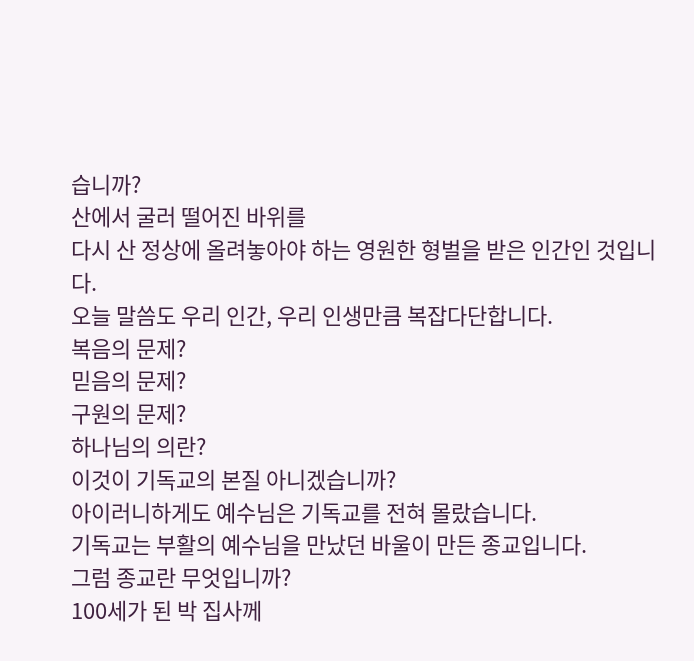습니까?
산에서 굴러 떨어진 바위를
다시 산 정상에 올려놓아야 하는 영원한 형벌을 받은 인간인 것입니다.
오늘 말씀도 우리 인간, 우리 인생만큼 복잡다단합니다.
복음의 문제?
믿음의 문제?
구원의 문제?
하나님의 의란?
이것이 기독교의 본질 아니겠습니까?
아이러니하게도 예수님은 기독교를 전혀 몰랐습니다.
기독교는 부활의 예수님을 만났던 바울이 만든 종교입니다.
그럼 종교란 무엇입니까?
100세가 된 박 집사께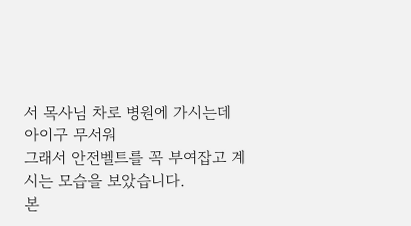서 목사님 차로 병원에 가시는데
아이구 무서워
그래서 안전벨트를 꼭 부여잡고 계시는 모습을 보았습니다.
본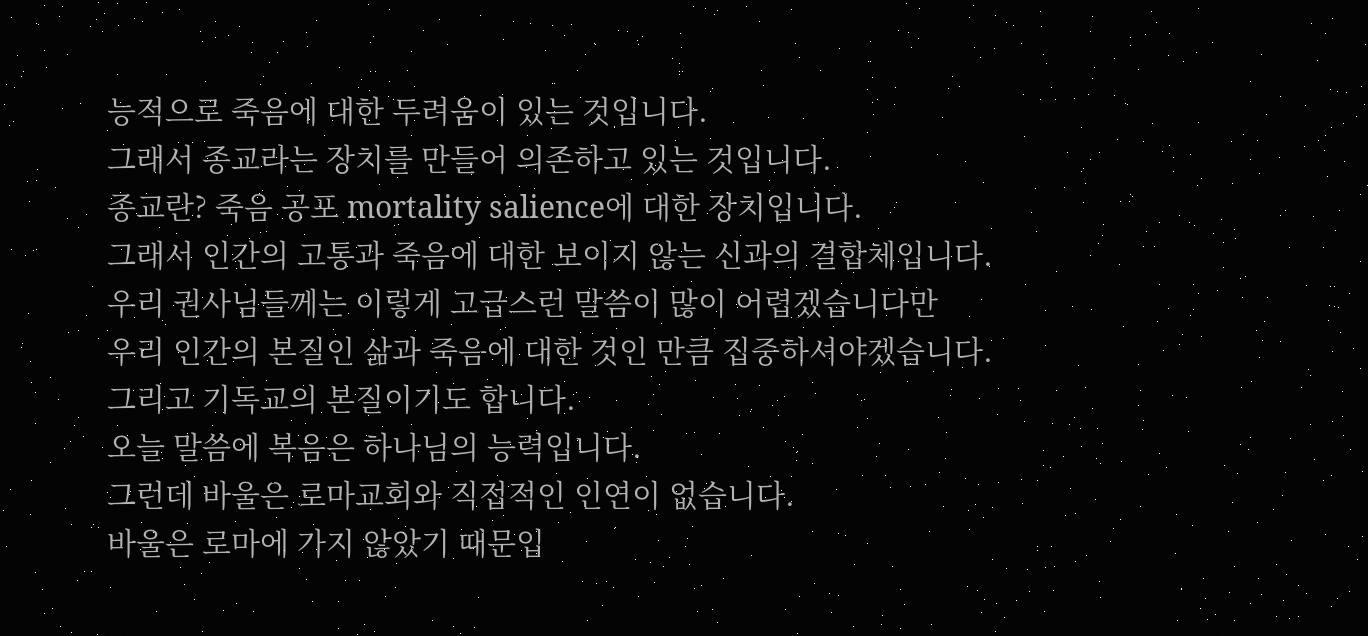능적으로 죽음에 대한 두려움이 있는 것입니다.
그래서 종교라는 장치를 만들어 의존하고 있는 것입니다.
종교란? 죽음 공포 mortality salience에 대한 장치입니다.
그래서 인간의 고통과 죽음에 대한 보이지 않는 신과의 결합체입니다.
우리 권사님들께는 이렇게 고급스런 말씀이 많이 어렵겠습니다만
우리 인간의 본질인 삶과 죽음에 대한 것인 만큼 집중하셔야겠습니다.
그리고 기독교의 본질이기도 합니다.
오늘 말씀에 복음은 하나님의 능력입니다.
그런데 바울은 로마교회와 직접적인 인연이 없습니다.
바울은 로마에 가지 않았기 때문입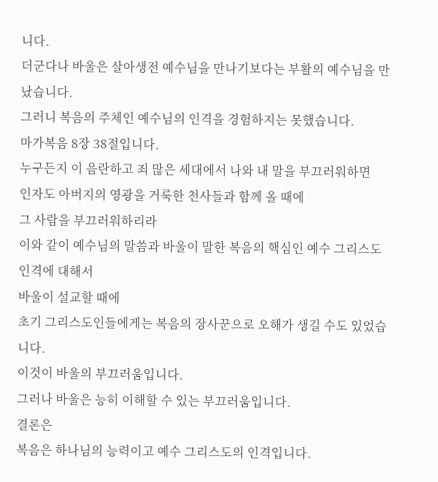니다.
더군다나 바울은 살아생전 예수님을 만나기보다는 부활의 예수님을 만났습니다.
그러니 복음의 주체인 예수님의 인격을 경험하지는 못했습니다.
마가복음 8장 38절입니다.
누구든지 이 음란하고 죄 많은 세대에서 나와 내 말을 부끄러워하면
인자도 아버지의 영광을 거룩한 천사들과 함께 올 때에
그 사람을 부끄러워하리라
이와 같이 예수님의 말씀과 바울이 말한 복음의 핵심인 예수 그리스도 인격에 대해서
바울이 설교할 때에
초기 그리스도인들에게는 복음의 장사꾼으로 오해가 생길 수도 있었습니다.
이것이 바울의 부끄러움입니다.
그러나 바울은 능히 이해할 수 있는 부끄러움입니다.
결론은
복음은 하나님의 능력이고 예수 그리스도의 인격입니다.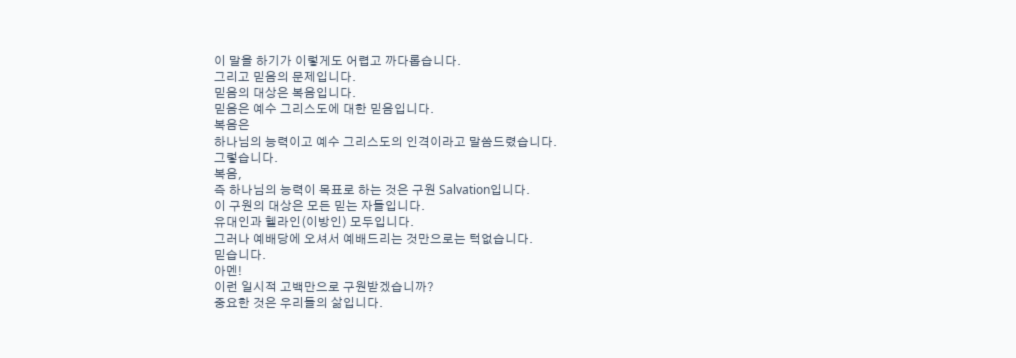이 말을 하기가 이렇게도 어렵고 까다롭습니다.
그리고 믿음의 문제입니다.
믿음의 대상은 복음입니다.
믿음은 예수 그리스도에 대한 믿음입니다.
복음은
하나님의 능력이고 예수 그리스도의 인격이라고 말씀드렸습니다.
그렇습니다.
복음,
즉 하나님의 능력이 목표로 하는 것은 구원 Salvation입니다.
이 구원의 대상은 모든 믿는 자들입니다.
유대인과 헬라인(이방인) 모두입니다.
그러나 예배당에 오셔서 예배드리는 것만으로는 턱없습니다.
믿습니다.
아멘!
이런 일시적 고백만으로 구원받겠습니까?
중요한 것은 우리들의 삶입니다.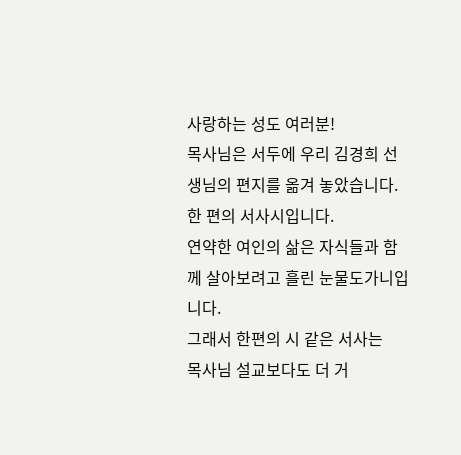사랑하는 성도 여러분!
목사님은 서두에 우리 김경희 선생님의 편지를 옮겨 놓았습니다.
한 편의 서사시입니다.
연약한 여인의 삶은 자식들과 함께 살아보려고 흘린 눈물도가니입니다.
그래서 한편의 시 같은 서사는
목사님 설교보다도 더 거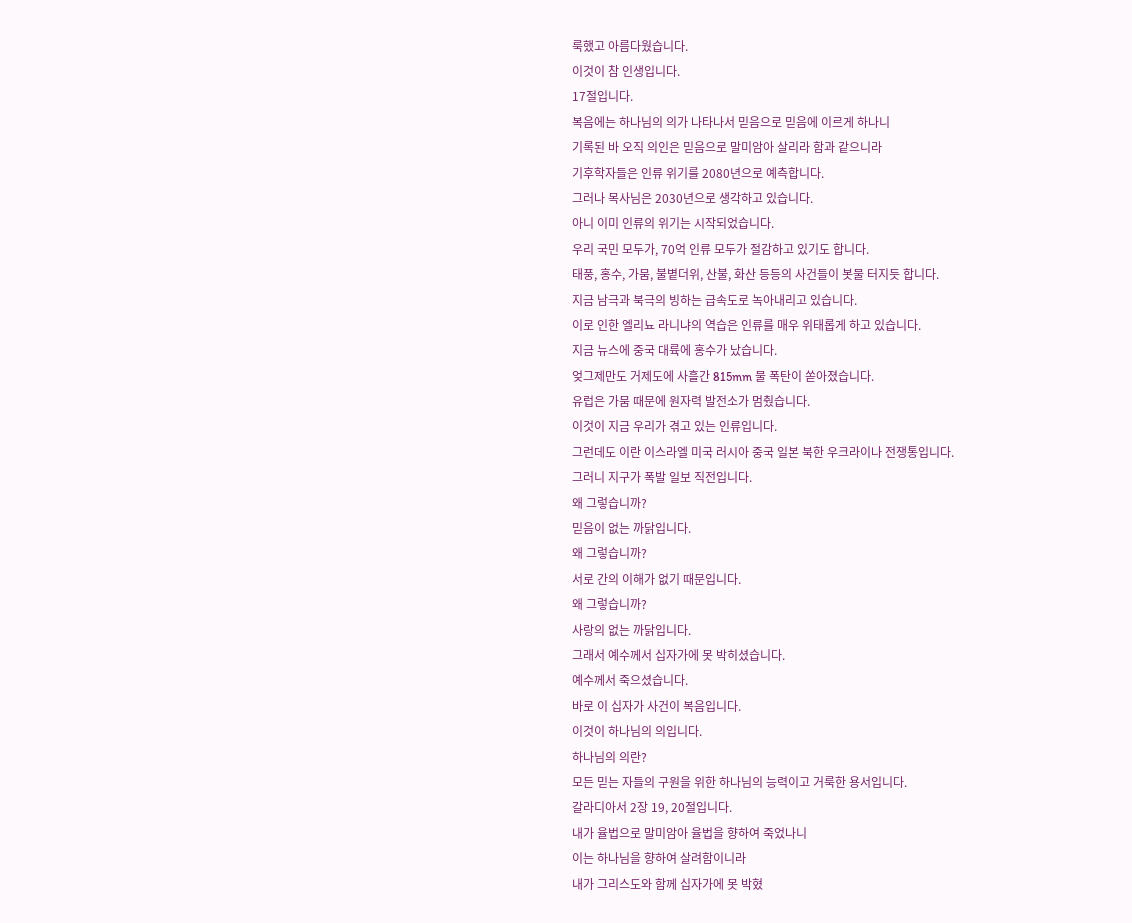룩했고 아름다웠습니다.
이것이 참 인생입니다.
17절입니다.
복음에는 하나님의 의가 나타나서 믿음으로 믿음에 이르게 하나니
기록된 바 오직 의인은 믿음으로 말미암아 살리라 함과 같으니라
기후학자들은 인류 위기를 2080년으로 예측합니다.
그러나 목사님은 2030년으로 생각하고 있습니다.
아니 이미 인류의 위기는 시작되었습니다.
우리 국민 모두가, 70억 인류 모두가 절감하고 있기도 합니다.
태풍, 홍수, 가뭄, 불볕더위, 산불, 화산 등등의 사건들이 봇물 터지듯 합니다.
지금 남극과 북극의 빙하는 급속도로 녹아내리고 있습니다.
이로 인한 엘리뇨 라니냐의 역습은 인류를 매우 위태롭게 하고 있습니다.
지금 뉴스에 중국 대륙에 홍수가 났습니다.
엊그제만도 거제도에 사흘간 815mm 물 폭탄이 쏟아졌습니다.
유럽은 가뭄 때문에 원자력 발전소가 멈췄습니다.
이것이 지금 우리가 겪고 있는 인류입니다.
그런데도 이란 이스라엘 미국 러시아 중국 일본 북한 우크라이나 전쟁통입니다.
그러니 지구가 폭발 일보 직전입니다.
왜 그렇습니까?
믿음이 없는 까닭입니다.
왜 그렇습니까?
서로 간의 이해가 없기 때문입니다.
왜 그렇습니까?
사랑의 없는 까닭입니다.
그래서 예수께서 십자가에 못 박히셨습니다.
예수께서 죽으셨습니다.
바로 이 십자가 사건이 복음입니다.
이것이 하나님의 의입니다.
하나님의 의란?
모든 믿는 자들의 구원을 위한 하나님의 능력이고 거룩한 용서입니다.
갈라디아서 2장 19, 20절입니다.
내가 율법으로 말미암아 율법을 향하여 죽었나니
이는 하나님을 향하여 살려함이니라
내가 그리스도와 함께 십자가에 못 박혔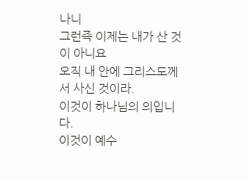나니
그런즉 이제는 내가 산 것이 아니요
오직 내 안에 그리스도께서 사신 것이라.
이것이 하나님의 의입니다.
이것이 예수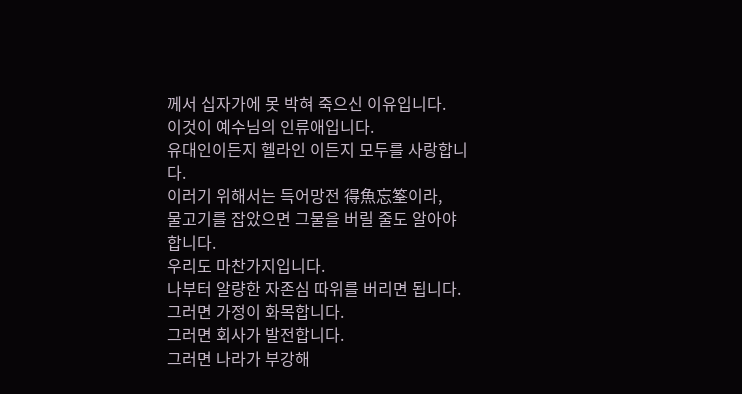께서 십자가에 못 박혀 죽으신 이유입니다.
이것이 예수님의 인류애입니다.
유대인이든지 헬라인 이든지 모두를 사랑합니다.
이러기 위해서는 득어망전 得魚忘筌이라,
물고기를 잡았으면 그물을 버릴 줄도 알아야 합니다.
우리도 마찬가지입니다.
나부터 알량한 자존심 따위를 버리면 됩니다.
그러면 가정이 화목합니다.
그러면 회사가 발전합니다.
그러면 나라가 부강해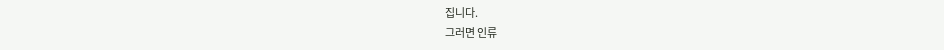집니다.
그러면 인류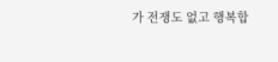가 전쟁도 없고 행복합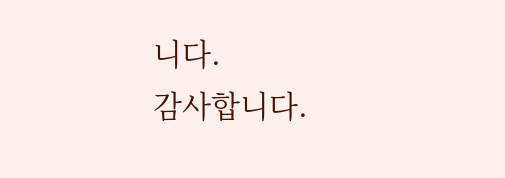니다.
감사합니다.